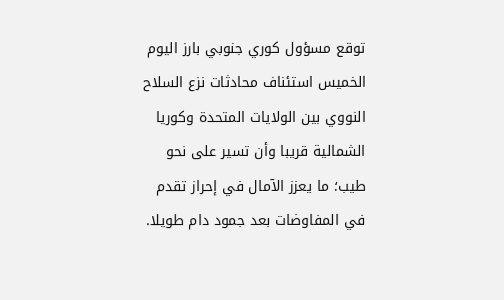توقع مسؤول كوري جنوبي بارز اليوم الخميس استئناف محادثات نزع السلاح النووي بين الولايات المتحدة وكوريا الشمالية قريبا وأن تسير على نحو طيب؛ ما يعزز الآمال في إحراز تقدم في المفاوضات بعد جمود دام طويلا.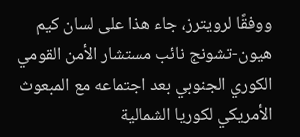ووفقًا لرويترز، جاء هذا على لسان كيم هيون-تشونج نائب مستشار الأمن القومي الكوري الجنوبي بعد اجتماعه مع المبعوث الأمريكي لكوريا الشمالية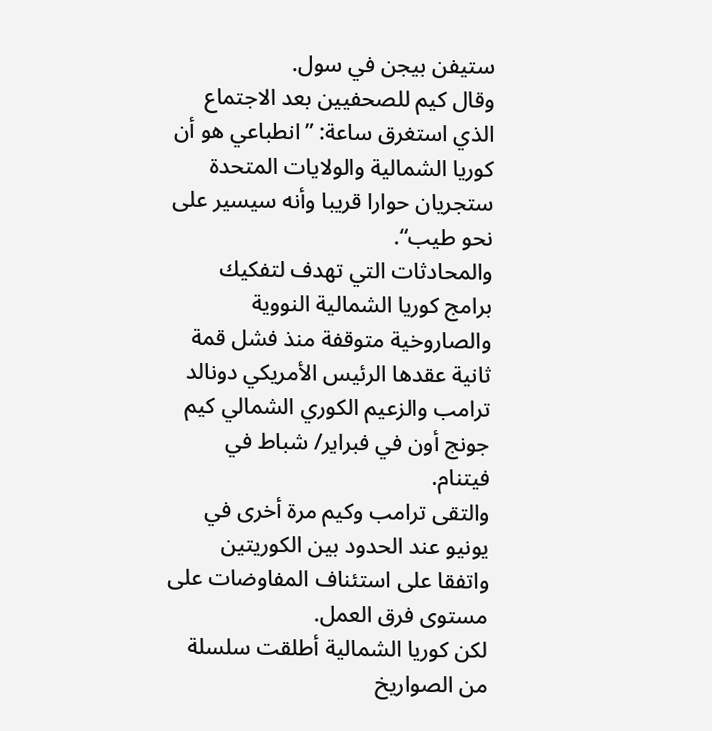ستيفن بيجن في سول.
وقال كيم للصحفيين بعد الاجتماع الذي استغرق ساعة: ”انطباعي هو أن كوريا الشمالية والولايات المتحدة ستجريان حوارا قريبا وأنه سيسير على نحو طيب“.
والمحادثات التي تهدف لتفكيك برامج كوريا الشمالية النووية والصاروخية متوقفة منذ فشل قمة ثانية عقدها الرئيس الأمريكي دونالد ترامب والزعيم الكوري الشمالي كيم جونج أون في فبراير/ شباط في فيتنام.
والتقى ترامب وكيم مرة أخرى في يونيو عند الحدود بين الكوريتين واتفقا على استئناف المفاوضات على مستوى فرق العمل.
لكن كوريا الشمالية أطلقت سلسلة من الصواريخ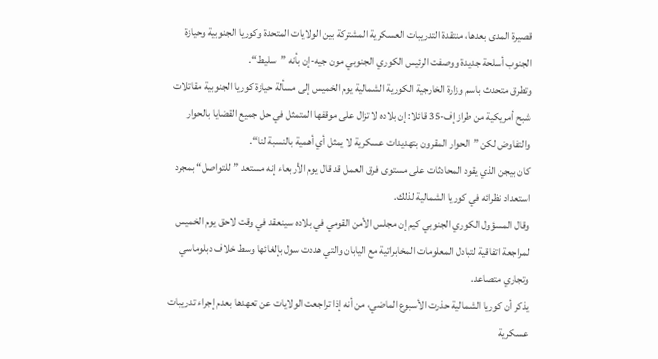قصيرة المدى بعدها، منتقدة التدريبات العسكرية المشتركة بين الولايات المتحدة وكوريا الجنوبية وحيازة الجنوب أسلحة جديدة ووصفت الرئيس الكوري الجنوبي مون جيه-إن بأنه ”سليط“.
وتطرق متحدث باسم وزارة الخارجية الكورية الشمالية يوم الخميس إلى مسألة حيازة كوريا الجنوبية مقاتلات شبح أمريكية من طراز إف-35 قائلا: إن بلاده لا تزال على موقفها المتمثل في حل جميع القضايا بالحوار والتفاوض لكن ”الحوار المقرون بتهديدات عسكرية لا يمثل أي أهمية بالنسبة لنا“.
كان بيجن الذي يقود المحادثات على مستوى فرق العمل قد قال يوم الأربعاء إنه مستعد ”للتواصل“ بمجرد استعداد نظرائه في كوريا الشمالية لذلك.
وقال المسؤول الكوري الجنوبي كيم إن مجلس الأمن القومي في بلاده سينعقد في وقت لاحق يوم الخميس لمراجعة اتفاقية لتبادل المعلومات المخابراتية مع اليابان والتي هددت سول بإلغائها وسط خلاف دبلوماسي وتجاري متصاعد.
يذكر أن كوريا الشمالية حذرت الأسبوع الماضي، من أنه إذا تراجعت الولايات عن تعهدها بعدم إجراء تدريبات عسكرية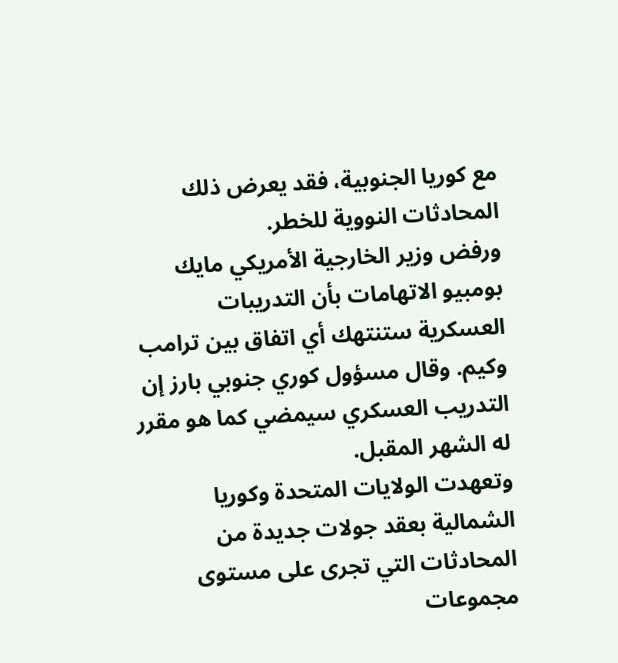مع كوريا الجنوبية، فقد يعرض ذلك المحادثات النووية للخطر.
ورفض وزير الخارجية الأمريكي مايك بومبيو الاتهامات بأن التدريبات العسكرية ستنتهك أي اتفاق بين ترامب وكيم. وقال مسؤول كوري جنوبي بارز إن التدريب العسكري سيمضي كما هو مقرر له الشهر المقبل.
وتعهدت الولايات المتحدة وكوريا الشمالية بعقد جولات جديدة من المحادثات التي تجرى على مستوى مجموعات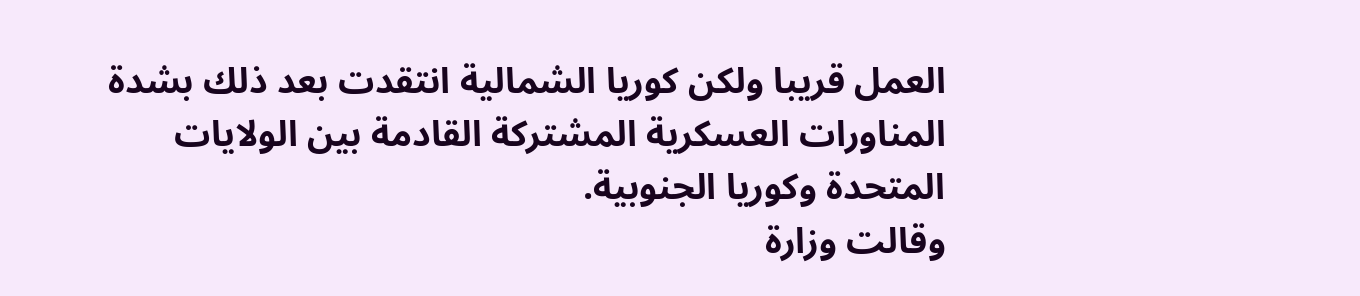العمل قريبا ولكن كوريا الشمالية انتقدت بعد ذلك بشدة المناورات العسكرية المشتركة القادمة بين الولايات المتحدة وكوريا الجنوبية.
وقالت وزارة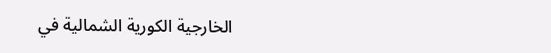الخارجية الكورية الشمالية في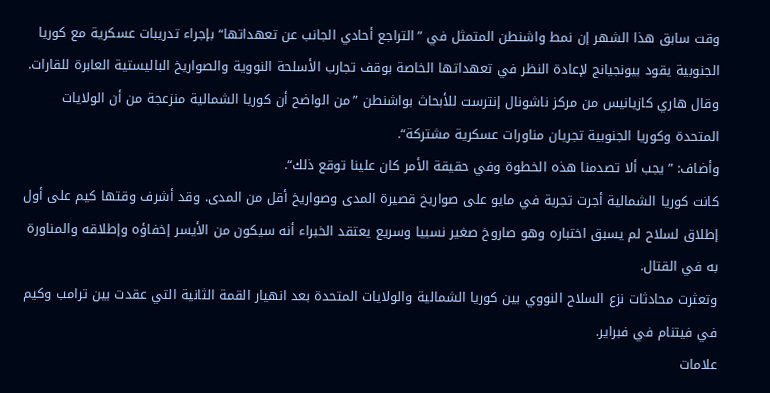وقت سابق هذا الشهر إن نمط واشنطن المتمثل في ”التراجع أحادي الجانب عن تعهداتها“ بإجراء تدريبات عسكرية مع كوريا الجنوبية يقود بيونجيانج لإعادة النظر في تعهداتها الخاصة بوقف تجارب الأسلحة النووية والصواريخ الباليستية العابرة للقارات.
وقال هاري كازيانيس من مركز ناشونال إنترست للأبحاث بواشنطن ”من الواضح أن كوريا الشمالية منزعجة من أن الولايات المتحدة وكوريا الجنوبية تجريان مناورات عسكرية مشتركة“.
وأضاف: ”يجب ألا تصدمنا هذه الخطوة وفي حقيقة الأمر كان علينا توقع ذلك“.
كانت كوريا الشمالية أجرت تجربة في مايو على صواريخ قصيرة المدى وصواريخ أقل من المدى. وقد أشرف وقتها كيم على أول إطلاق لسلاح لم يسبق اختباره وهو صاروخ صغير نسبيا وسريع يعتقد الخبراء أنه سيكون من الأيسر إخفاؤه وإطلاقه والمناورة به في القتال.
وتعثرت محادثات نزع السلاح النووي بين كوريا الشمالية والولايات المتحدة بعد انهيار القمة الثانية التي عقدت بين ترامب وكيم في فيتنام في فبراير.
علامات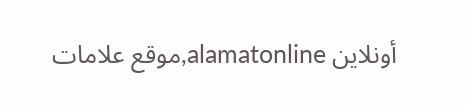أونلاين alamatonline,موقع علامات